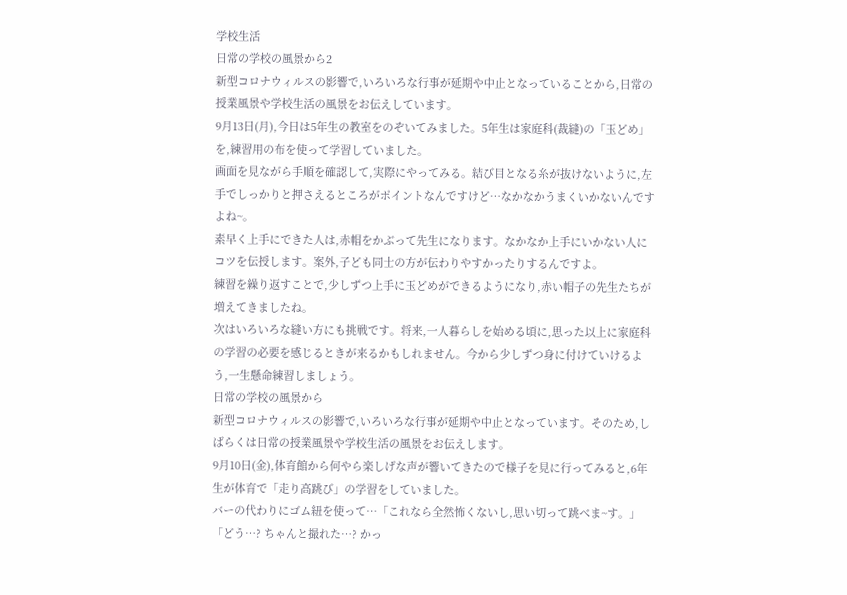学校生活
日常の学校の風景から2
新型コロナウィルスの影響で,いろいろな行事が延期や中止となっていることから,日常の授業風景や学校生活の風景をお伝えしています。
9月13日(月),今日は5年生の教室をのぞいてみました。5年生は家庭科(裁縫)の「玉どめ」を,練習用の布を使って学習していました。
画面を見ながら手順を確認して,実際にやってみる。結び目となる糸が抜けないように,左手でしっかりと押さえるところがポイントなんですけど…なかなかうまくいかないんですよね~。
素早く上手にできた人は,赤帽をかぶって先生になります。なかなか上手にいかない人にコツを伝授します。案外,子ども同士の方が伝わりやすかったりするんですよ。
練習を繰り返すことで,少しずつ上手に玉どめができるようになり,赤い帽子の先生たちが増えてきましたね。
次はいろいろな縫い方にも挑戦です。将来,一人暮らしを始める頃に,思った以上に家庭科の学習の必要を感じるときが来るかもしれません。今から少しずつ身に付けていけるよう,一生懸命練習しましょう。
日常の学校の風景から
新型コロナウィルスの影響で,いろいろな行事が延期や中止となっています。そのため,しばらくは日常の授業風景や学校生活の風景をお伝えします。
9月10日(金),体育館から何やら楽しげな声が響いてきたので様子を見に行ってみると,6年生が体育で「走り高跳び」の学習をしていました。
バーの代わりにゴム紐を使って…「これなら全然怖くないし,思い切って跳べま~す。」
「どう…? ちゃんと撮れた…? かっ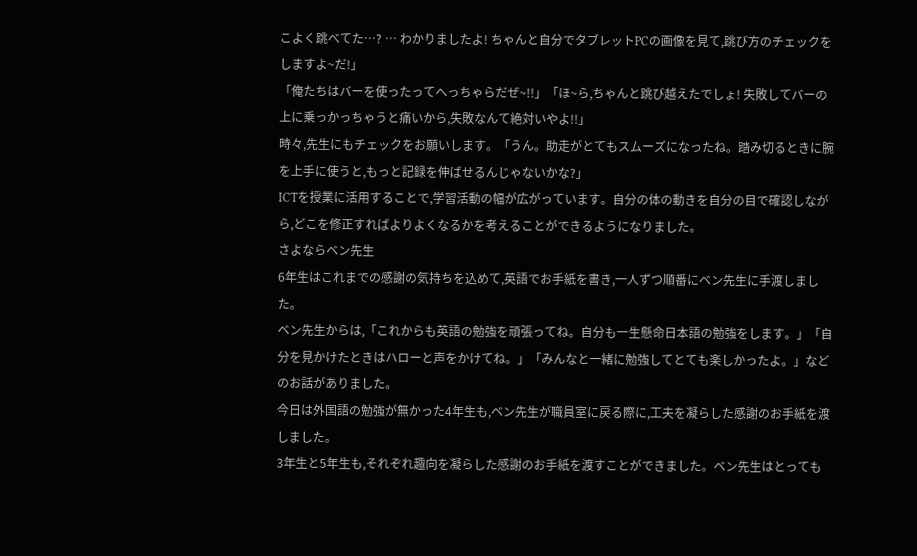こよく跳べてた…? … わかりましたよ! ちゃんと自分でタブレットPCの画像を見て,跳び方のチェックをしますよ~だ!」
「俺たちはバーを使ったってへっちゃらだぜ~!!」「ほ~ら,ちゃんと跳び越えたでしょ! 失敗してバーの上に乗っかっちゃうと痛いから,失敗なんて絶対いやよ!!」
時々,先生にもチェックをお願いします。「うん。助走がとてもスムーズになったね。踏み切るときに腕を上手に使うと,もっと記録を伸ばせるんじゃないかな?」
ICTを授業に活用することで,学習活動の幅が広がっています。自分の体の動きを自分の目で確認しながら,どこを修正すればよりよくなるかを考えることができるようになりました。
さよならベン先生
6年生はこれまでの感謝の気持ちを込めて,英語でお手紙を書き,一人ずつ順番にベン先生に手渡しました。
ベン先生からは,「これからも英語の勉強を頑張ってね。自分も一生懸命日本語の勉強をします。」「自分を見かけたときはハローと声をかけてね。」「みんなと一緒に勉強してとても楽しかったよ。」などのお話がありました。
今日は外国語の勉強が無かった4年生も,ベン先生が職員室に戻る際に,工夫を凝らした感謝のお手紙を渡しました。
3年生と5年生も,それぞれ趣向を凝らした感謝のお手紙を渡すことができました。ベン先生はとっても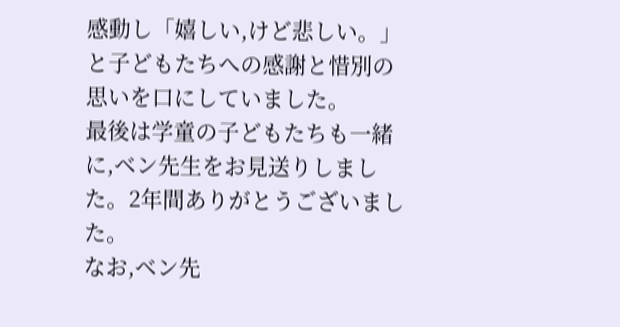感動し「嬉しい,けど悲しい。」と子どもたちへの感謝と惜別の思いを口にしていました。
最後は学童の子どもたちも一緒に,ベン先生をお見送りしました。2年間ありがとうございました。
なお,ベン先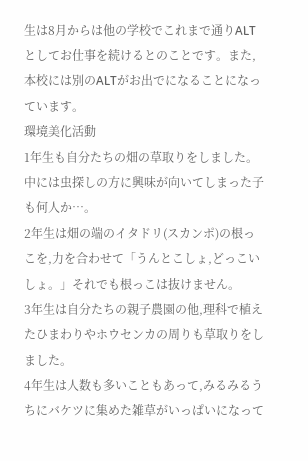生は8月からは他の学校でこれまで通りALTとしてお仕事を続けるとのことです。また,本校には別のALTがお出でになることになっています。
環境美化活動
1年生も自分たちの畑の草取りをしました。中には虫探しの方に興味が向いてしまった子も何人か…。
2年生は畑の端のイタドリ(スカンポ)の根っこを,力を合わせて「うんとこしょ,どっこいしょ。」それでも根っこは抜けません。
3年生は自分たちの親子農園の他,理科で植えたひまわりやホウセンカの周りも草取りをしました。
4年生は人数も多いこともあって,みるみるうちにバケツに集めた雑草がいっぱいになって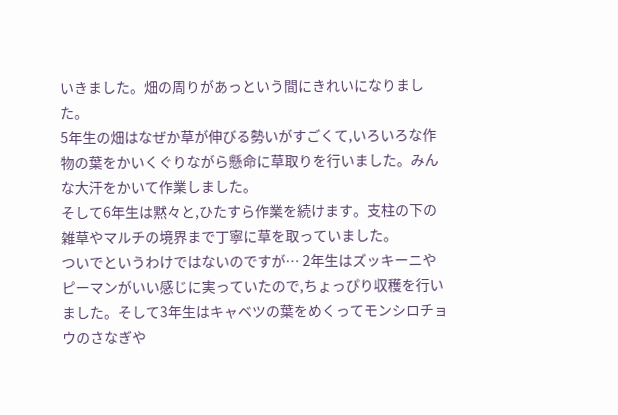いきました。畑の周りがあっという間にきれいになりました。
5年生の畑はなぜか草が伸びる勢いがすごくて,いろいろな作物の葉をかいくぐりながら懸命に草取りを行いました。みんな大汗をかいて作業しました。
そして6年生は黙々と,ひたすら作業を続けます。支柱の下の雑草やマルチの境界まで丁寧に草を取っていました。
ついでというわけではないのですが… 2年生はズッキーニやピーマンがいい感じに実っていたので,ちょっぴり収穫を行いました。そして3年生はキャベツの葉をめくってモンシロチョウのさなぎや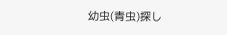幼虫(青虫)探し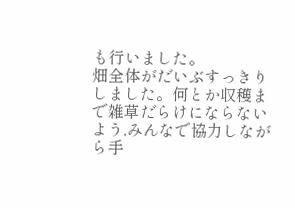も行いました。
畑全体がだいぶすっきりしました。何とか収穫まで雑草だらけにならないよう,みんなで協力しながら手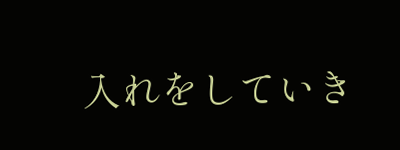入れをしていき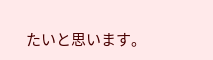たいと思います。